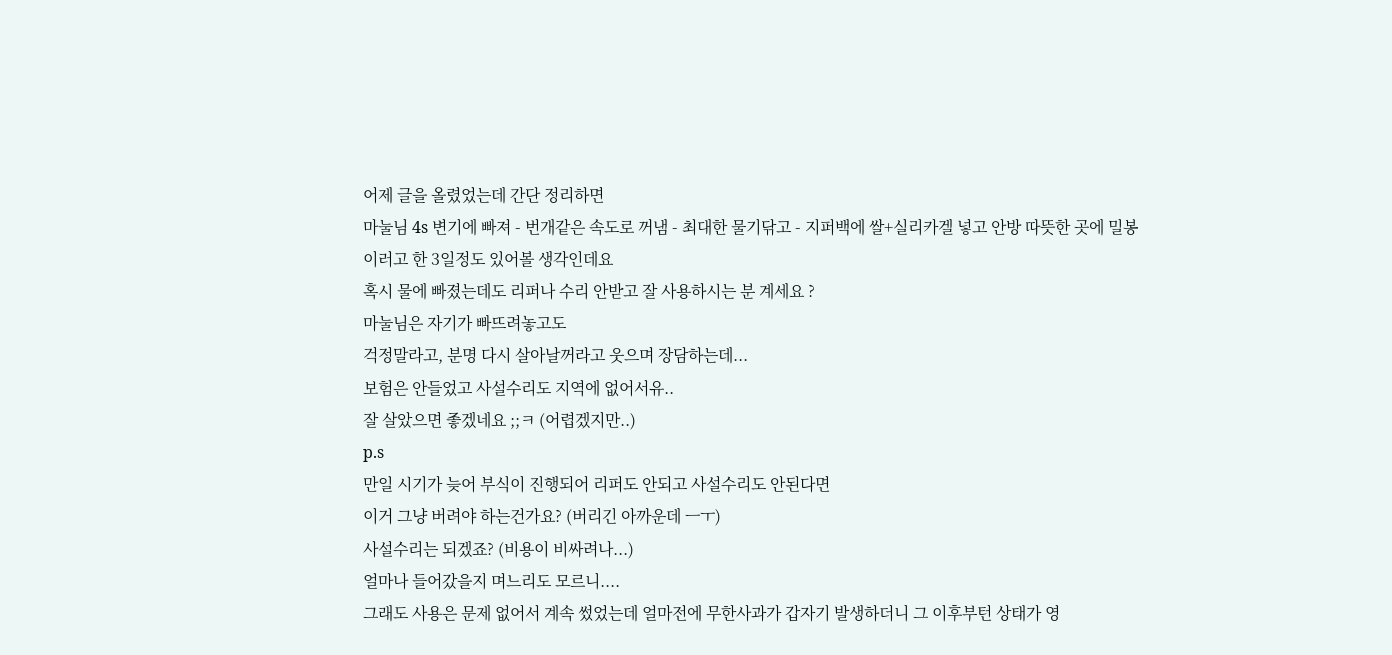어제 글을 올렸었는데 간단 정리하면
마눌님 4s 변기에 빠져 - 번개같은 속도로 꺼냄 - 최대한 물기닦고 - 지퍼백에 쌀+실리카겔 넣고 안방 따뜻한 곳에 밀봉
이러고 한 3일정도 있어볼 생각인데요
혹시 물에 빠졌는데도 리퍼나 수리 안받고 잘 사용하시는 분 계세요 ?
마눌님은 자기가 빠뜨려놓고도
걱정말라고, 분명 다시 살아날꺼라고 웃으며 장담하는데...
보험은 안들었고 사설수리도 지역에 없어서유..
잘 살았으면 좋겠네요 ;;ㅋ (어렵겠지만..)
p.s
만일 시기가 늦어 부식이 진행되어 리퍼도 안되고 사설수리도 안된다면
이거 그냥 버려야 하는건가요? (버리긴 아까운데 ㅡㅜ)
사설수리는 되겠죠? (비용이 비싸려나...)
얼마나 들어갔을지 며느리도 모르니....
그래도 사용은 문제 없어서 계속 썼었는데 얼마전에 무한사과가 갑자기 발생하더니 그 이후부턴 상태가 영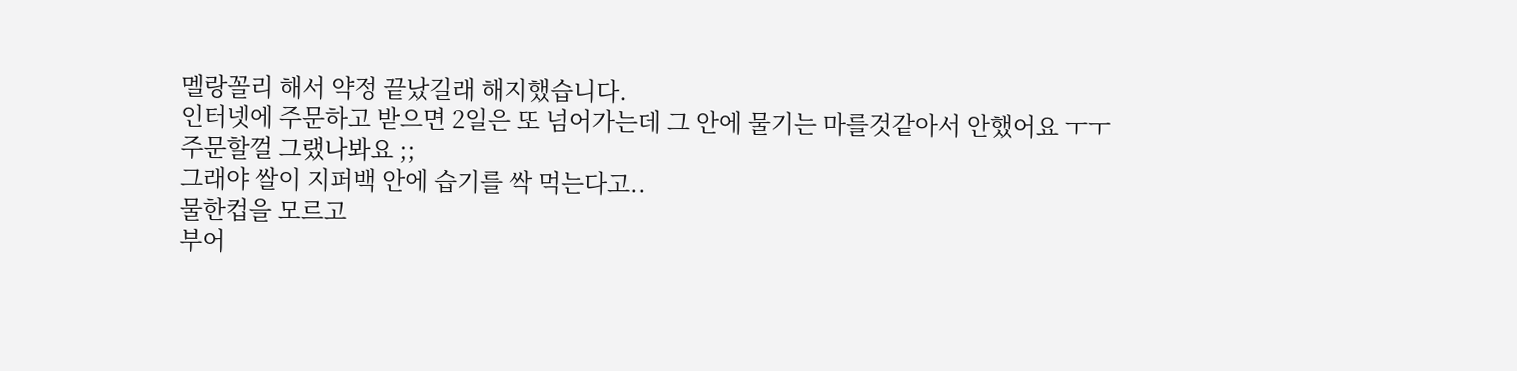멜랑꼴리 해서 약정 끝났길래 해지했습니다.
인터넷에 주문하고 받으면 2일은 또 넘어가는데 그 안에 물기는 마를것같아서 안했어요 ㅜㅜ
주문할껄 그랬나봐요 ;;
그래야 쌀이 지퍼백 안에 습기를 싹 먹는다고..
물한컵을 모르고
부어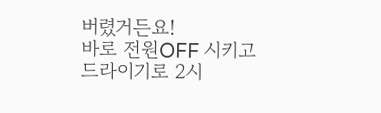버렸거든요!
바로 전원OFF 시키고
드라이기로 2시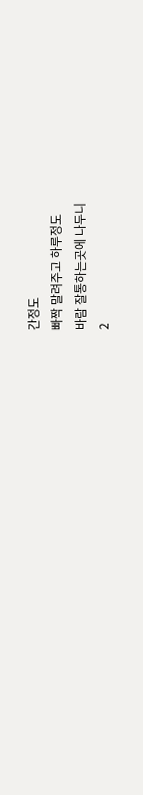간정도
빠짝 말려주고 하루정도
바람 잘통하는곳에 나두니
2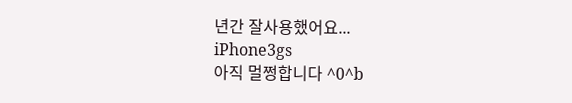년간 잘사용했어요...
iPhone3gs
아직 멀쩡합니다 ^0^b